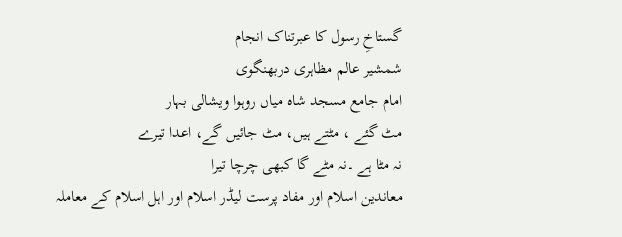گستاخِ رسول کا عبرتناک انجام
شمشیر عالم مظاہری دربھنگوی
امام جامع مسجد شاہ میاں روہوا ویشالی بہار
مٹ گئے ، مٹتے ہیں، مٹ جائیں گے، اعدا تیرے
نہ مٹا ہے ۔نہ مٹے گا کبھی چرچا تیرا
معاندین اسلام اور مفاد پرست لیڈر اسلام اور اہل اسلام کے معاملہ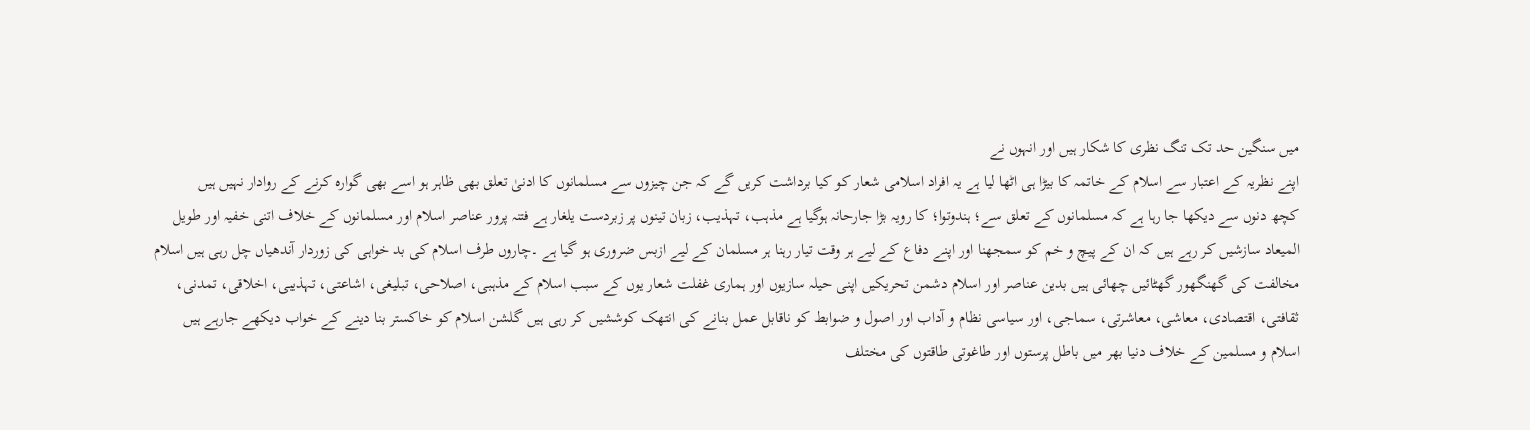میں سنگین حد تک تنگ نظری کا شکار ہیں اور انہوں نے
اپنے نظریہ کے اعتبار سے اسلام کے خاتمہ کا بیڑا ہی اٹھا لیا ہے یہ افراد اسلامی شعار کو کیا برداشت کریں گے کہ جن چیزوں سے مسلمانوں کا ادنیٰ تعلق بھی ظاہر ہو اسے بھی گوارہ کرنے کے روادار نہیں ہیں
کچھ دنوں سے دیکھا جا رہا ہے کہ مسلمانوں کے تعلق سے؛ ہندوتوا؛ کا رویہ بڑا جارحانہ ہوگیا ہے مذہب، تہذیب، زبان تینوں پر زبردست یلغار ہے فتنہ پرور عناصر اسلام اور مسلمانوں کے خلاف اتنی خفیہ اور طویل المیعاد سازشیں کر رہے ہیں کہ ان کے پیچ و خم کو سمجھنا اور اپنے دفاع کے لیے ہر وقت تیار رہنا ہر مسلمان کے لیے ازبس ضروری ہو گیا ہے ۔چاروں طرف اسلام کی بد خواہی کی زوردار آندھیاں چل رہی ہیں اسلام مخالفت کی گھنگھور گھٹائیں چھائی ہیں بدین عناصر اور اسلام دشمن تحریکیں اپنی حیلہ سازیوں اور ہماری غفلت شعار یوں کے سبب اسلام کے مذہبی، اصلاحی، تبلیغی، اشاعتی، تہذیبی، اخلاقی، تمدنی، ثقافتی، اقتصادی، معاشی، معاشرتی، سماجی، اور سیاسی نظام و آداب اور اصول و ضوابط کو ناقابل عمل بنانے کی انتھک کوششیں کر رہی ہیں گلشن اسلام کو خاکستر بنا دینے کے خواب دیکھے جارہے ہیں اسلام و مسلمین کے خلاف دنیا بھر میں باطل پرستوں اور طاغوتی طاقتوں کی مختلف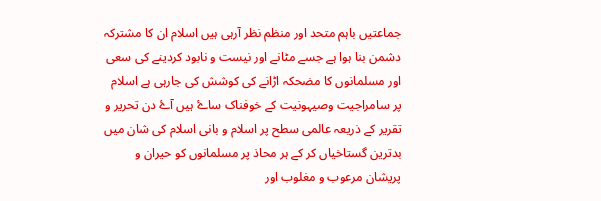جماعتیں باہم متحد اور منظم نظر آرہی ہیں اسلام ان کا مشترکہ دشمن بنا ہوا ہے جسے مٹانے اور نیست و نابود کردینے کی سعی اور مسلمانوں کا مضحکہ اڑانے کی کوشش کی جارہی ہے اسلام پر سامراجیت وصیہونیت کے خوفناک ساۓ ہیں آۓ دن تحریر و تقریر کے ذریعہ عالمی سطح پر اسلام و بانی اسلام کی شان میں بدترین گستاخیاں کر کے ہر محاذ پر مسلمانوں کو حیران و پریشان مرعوب و مغلوب اور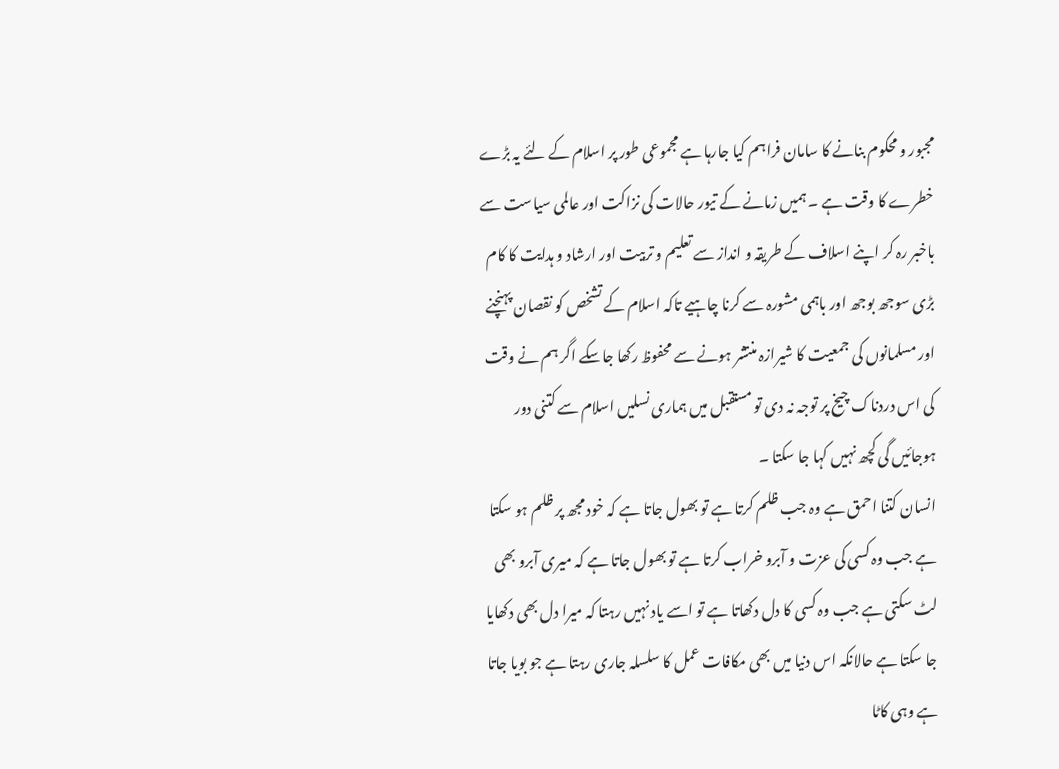مجبور و محکوم بنانے کا سامان فراہم کیا جارہا ہے مجموعی طور پر اسلام کے لئے یہ بڑے خطرے کا وقت ہے ۔ ہمیں زمانے کے تیور حالات کی نزاکت اور عالمی سیاست سے باخبر رہ کر اپنے اسلاف کے طریقہ و انداز سے تعلیم و تربیت اور ارشاد و ہدایت کا کام بڑی سوجھ بوجھ اور باہمی مشورہ سے کرنا چاہیے تاکہ اسلام کے تشخص کو نقصان پہنچنے اور مسلمانوں کی جمعیت کا شیرازہ منتشر ہونے سے محفوظ رکھا جاسکے اگر ہم نے وقت کی اس دردناک چیخ پر توجہ نہ دی تو مستقبل میں ہماری نسلیں اسلام سے کتنی دور ہوجائیں گی کچھ نہیں کہا جا سکتا ۔
انسان کتنا احمق ہے وہ جب ظلم کرتا ہے تو بھول جاتا ہے کہ خود مجھ پر ظلم ہو سکتا ہے جب وہ کسی کی عزت و آبرو خراب کرتا ہے تو بھول جاتا ہے کہ میری آبرو بھی لٹ سکتی ہے جب وہ کسی کا دل دکھاتا ہے تو اسے یاد نہیں رہتا کہ میرا دل بھی دکھایا جا سکتا ہے حالانکہ اس دنیا میں بھی مکافات عمل کا سلسلہ جاری رہتا ہے جو بویا جاتا ہے وہی کاٹا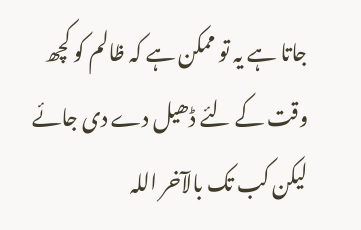جاتا ہے یہ تو ممکن ہے کہ ظالم کو کچھ وقت کے لئے ڈھیل دے دی جائے لیکن کب تک بالآخر اللہ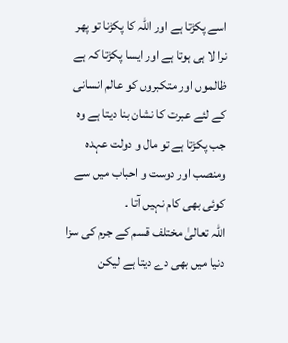اسے پکڑتا ہے اور اللہ کا پکڑنا تو پھر نرا لا ہی ہوتا ہے اور ایسا پکڑتا کہ ہے ظالموں اور متکبروں کو عالم انسانی کے لئے عبرت کا نشان بنا دیتا ہے وہ جب پکڑتا ہے تو مال و دولت عہدہ ومنصب اور دوست و احباب میں سے کوئی بھی کام نہیں آتا ۔
اللہ تعالیٰ مختلف قسم کے جرم کی سزا دنیا میں بھی دے دیتا ہے لیکن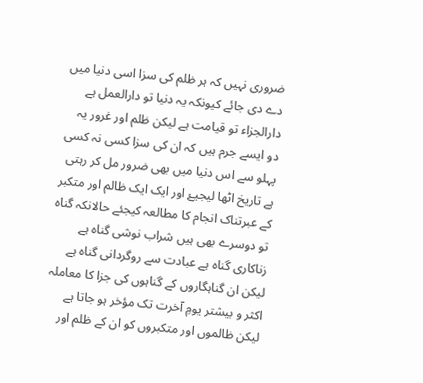ضروری نہیں کہ ہر ظلم کی سزا اسی دنیا میں دے دی جائے کیونکہ یہ دنیا تو دارالعمل ہے دارالجزاء تو قیامت ہے لیکن ظلم اور غرور یہ دو ایسے جرم ہیں کہ ان کی سزا کسی نہ کسی پہلو سے اس دنیا میں بھی ضرور مل کر رہتی ہے تاریخ اٹھا لیجیۓ اور ایک ایک ظالم اور متکبر کے عبرتناک انجام کا مطالعہ کیجئے حالانکہ گناہ تو دوسرے بھی ہیں شراب نوشی گناہ ہے زناکاری گناہ ہے عبادت سے روگردانی گناہ ہے لیکن ان گناہگاروں کے گناہوں کی جزا کا معاملہ اکثر و بیشتر یومِ آخرت تک مؤخر ہو جاتا ہے لیکن ظالموں اور متکبروں کو ان کے ظلم اور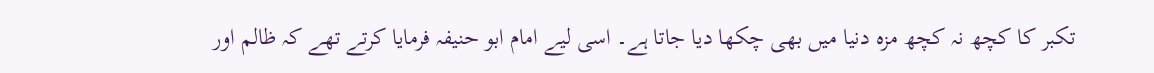تکبر کا کچھ نہ کچھ مزہ دنیا میں بھی چکھا دیا جاتا ہے۔ اسی لیے امام ابو حنیفہ فرمایا کرتے تھے کہ ظالم اور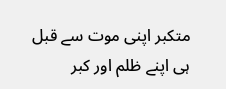متکبر اپنی موت سے قبل ہی اپنے ظلم اور کبر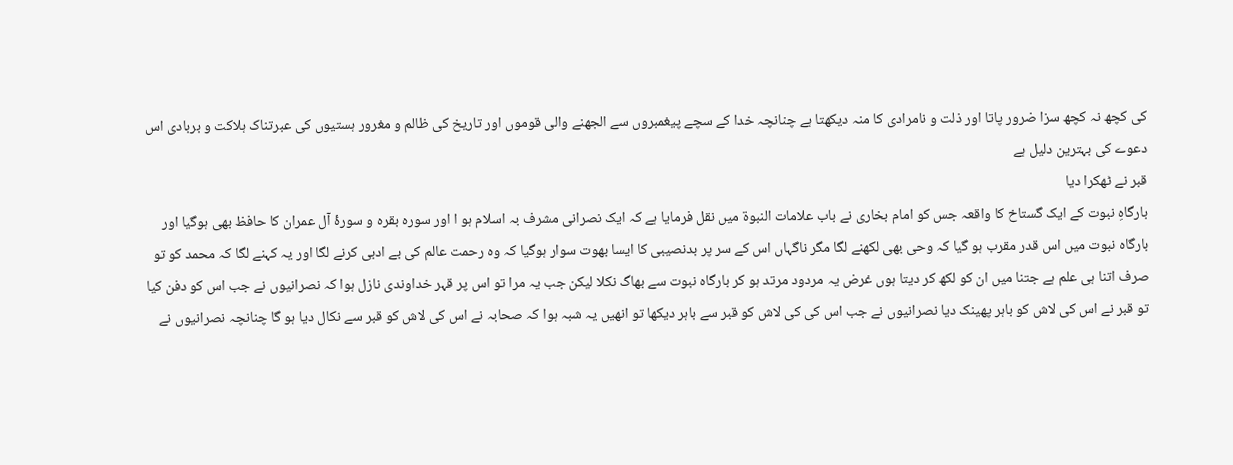کی کچھ نہ کچھ سزا ضرور پاتا اور ذلت و نامرادی کا منہ دیکھتا ہے چنانچہ خدا کے سچے پیغمبروں سے الجھنے والی قوموں اور تاریخ کی ظالم و مغرور ہستیوں کی عبرتناک ہلاکت و بربادی اس دعوے کی بہترین دلیل ہے
قبر نے ٹھکرا دیا
بارگاہِ نبوت کے ایک گستاخ کا واقعہ جس کو امام بخاری نے باب علامات النبوۃ میں نقل فرمایا ہے کہ ایک نصرانی مشرف بہ اسلام ہو ا اور سورہ بقرہ و سورۂ آل عمران کا حافظ بھی ہوگیا اور بارگاہ نبوت میں اس قدر مقرب ہو گیا کہ وحی بھی لکھنے لگا مگر ناگہاں اس کے سر پر بدنصیبی کا ایسا بھوت سوار ہوگیا کہ وہ رحمت عالم کی بے ادبی کرنے لگا اور یہ کہنے لگا کہ محمد کو تو صرف اتنا ہی علم ہے جتنا میں ان کو لکھ کر دیتا ہوں غرض یہ مردود مرتد ہو کر بارگاہ نبوت سے بھاگ نکلا لیکن جب یہ مرا تو اس پر قہر خداوندی نازل ہوا کہ نصرانیوں نے جب اس کو دفن کیا تو قبر نے اس کی لاش کو باہر پھینک دیا نصرانیوں نے جب اس کی کی لاش کو قبر سے باہر دیکھا تو انھیں یہ شبہ ہوا کہ صحابہ نے اس کی لاش کو قبر سے نکال دیا ہو گا چنانچہ نصرانیوں نے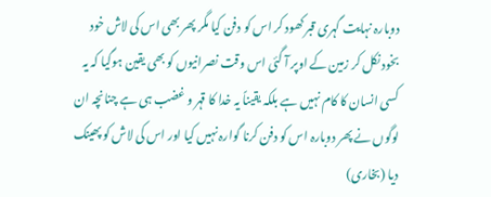دوبارہ نہایت گہری قبر کھود کر اس کو دفن کیا مگر پھر بھی اس کی لاش خود بخود نکل کر زمین کے اوپر آ گئی اس وقت نصرانیوں کو بھی یقین ہوگیا کہ یہ کسی انسان کا کام نہیں ہے بلکہ یقیناً یہ خدا کا قہر و غضب ہی ہے چنانچہ ان لوگوں نے پھر دوبارہ اس کو دفن کرنا گوارہ نہیں کیا اور اس کی لاش کو پھینک دیا (بخاری)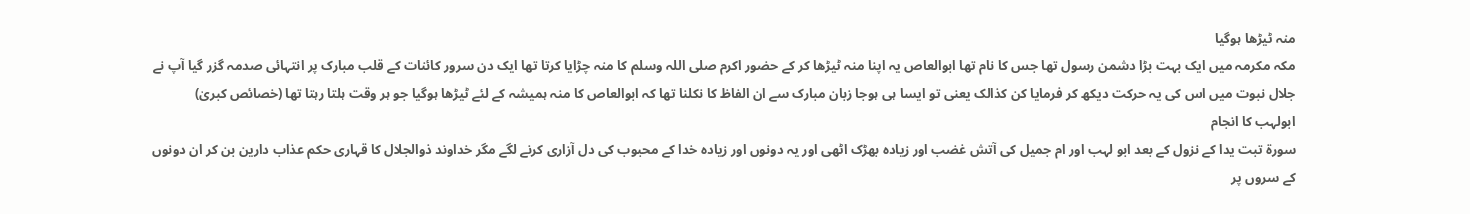منہ ٹیڑھا ہوگیا
مکہ مکرمہ میں ایک بہت بڑا دشمن رسول تھا جس کا نام تھا ابوالعاص یہ اپنا منہ ٹیڑھا کر کے حضور اکرم صلی اللہ وسلم کا منہ چڑایا کرتا تھا ایک دن سرور کائنات کے قلب مبارک پر انتہائی صدمہ گزر گیا آپ نے جلال نبوت میں اس کی یہ حرکت دیکھ کر فرمایا کن کذالک یعنی تو ایسا ہی ہوجا زبان مبارک سے ان الفاظ کا نکلنا تھا کہ ابوالعاص کا منہ ہمیشہ کے لئے ٹیڑھا ہوگیا جو ہر وقت ہلتا رہتا تھا (خصائص کبریٰ)
ابولہب کا انجام
سورۃ تبت یدا کے نزول کے بعد ابو لہب اور ام جمیل کی آتش غضب اور زیادہ بھڑک اٹھی اور یہ دونوں اور زیادہ خدا کے محبوب کی دل آزاری کرنے لگے مگر خداوند ذوالجلال کا قہاری حکم عذاب دارین بن کر ان دونوں کے سروں پر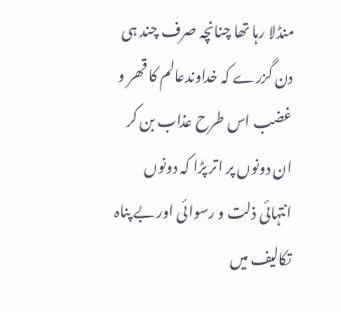منڈلا رہا تھا چنانچہ صرف چند ہی دن گزرے کہ خداوندعالم کا قھر و غضب اس طرح عذاب بن کر ان دونوں پر اتر پڑا کہ دونوں انتہائی ذلت و رسوائی اور بے پناہ تکالیف میں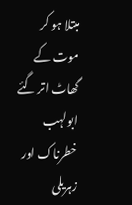مبتلا ہو کر موت کے گھاٹ اتر گئے ابولہب خطرناک اور زہریلی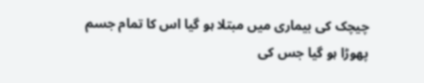چیچک کی بیماری میں مبتلا ہو گیا اس کا تمام جسم پھوڑا ہو گیا جس کی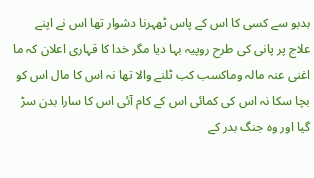بدبو سے کسی کا اس کے پاس ٹھہرنا دشوار تھا اس نے اپنے علاج پر پانی کی طرح روپیہ بہا دیا مگر خدا کا قہاری اعلان کہ ما اغنی عنہ مالہ وماکسب کب ٹلنے والا تھا نہ اس کا مال اس کو بچا سکا نہ اس کی کمائی اس کے کام آئی اس کا سارا بدن سڑ گیا اور وہ جنگ بدر کے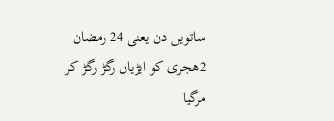ساتویں دن یعنی 24 رمضان 2ھجری کو ایڑیاں رگڑ رگڑ کر مرگیا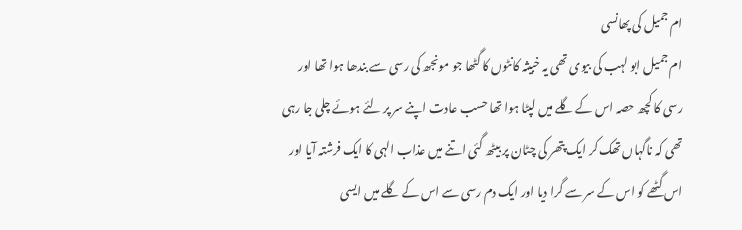ام جمیل کی پھانسی
ام جمیل ابو لہب کی بیوی تھی یہ خبیثہ کانٹوں کا گٹھا جو مونجھ کی رسی سے بندھا ہوا تھا اور رسی کا کچھ حصہ اس کے گلے میں لپٹا ہوا تھا حسب عادت اپنے سر پر لئے ہوئے چلی جا رہی تھی کہ ناگہاں تھک کر ایک پتھر کی چٹان پر بیٹھ گئی اتنے میں عذاب الہی کا ایک فرشتہ آیا اور اس گٹھے کو اس کے سر سے گرا دیا اور ایک دم رسی سے اس کے گلے میں ایسی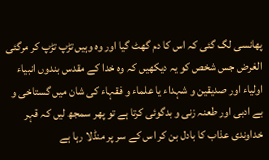پھانسی لگ گئی کہ اس کا دم گھٹ گیا اور وہ وہیں تڑپ تڑپ کر مرگئی
الغرض جس شخص کو یہ دیکھیں کہ وہ خدا کے مقدس بندوں انبیاء اولیاء اور صدیقین و شہداء یا علماء و فقہاء کی شان میں گستاخی و بے ادبی اور طعنہ زنی و بدگوئی کرتا ہے تو پھر سمجھ لیں کہ قہر خداوندی عذاب کا بادل بن کر اس کے سر پر منڈلا رہا ہے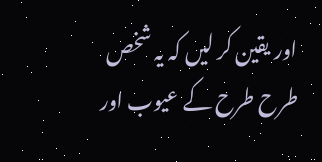اور یقین کر لیں کہ یہ شخص طرح طرح کے عیوب اور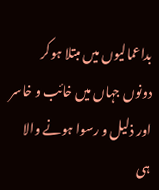بداعمالیوں میں مبتلا ہوکر دونوں جہاں میں خائب و خاسر اور ذلیل و رسوا ہونے والا ہی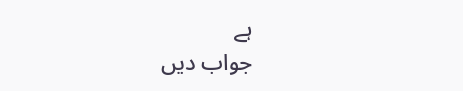ہے
جواب دیں